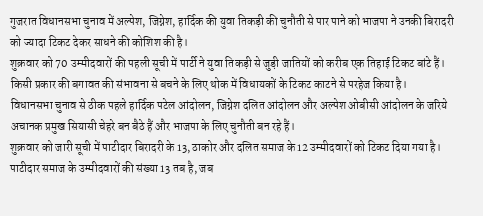गुजरात विधानसभा चुनाव में अल्पेश, जिग्नेश, हार्दिक की युवा तिकड़ी की चुनौती से पार पाने को भाजपा ने उनकी बिरादरी को ज्यादा टिकट देकर साधने की कोशिश की है।
शुक्रवार को 70 उम्मीदवारों की पहली सूची में पार्टी ने युवा तिकड़ी से जुड़ी जातियों को करीब एक तिहाई टिकट बांटे हैं। किसी प्रकार की बगावत की संभावना से बचने के लिए थोक में विधायकों के टिकट काटने से परहेज किया है।
विधानसभा चुनाव से ठीक पहले हार्दिक पटेल आंदोलन, जिग्नेश दलित आंदोलन और अल्पेश ओबीसी आंदोलन के जरिये अचानक प्रमुख सियासी चेहरे बन बैठे हैं और भाजपा के लिए चुनौती बन रहे हैं।
शुक्रवार को जारी सूची में पाटीदार बिरादरी के 13, ठाकोर और दलित समाज के 12 उम्मीदवारों को टिकट दिया गया है। पाटीदार समाज के उम्मीदवारों की संख्या 13 तब है, जब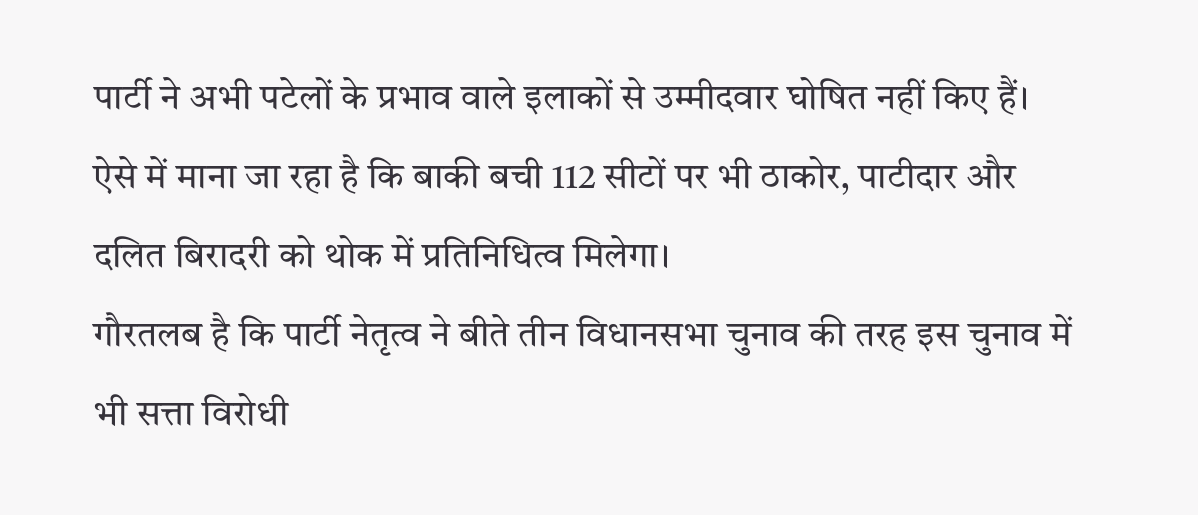पार्टी ने अभी पटेलों के प्रभाव वाले इलाकों से उम्मीदवार घोषित नहीं किए हैं।
ऐसे में माना जा रहा है कि बाकी बची 112 सीटों पर भी ठाकोर, पाटीदार और दलित बिरादरी को थोक में प्रतिनिधित्व मिलेगा।
गौरतलब है कि पार्टी नेतृत्व ने बीते तीन विधानसभा चुनाव की तरह इस चुनाव में भी सत्ता विरोधी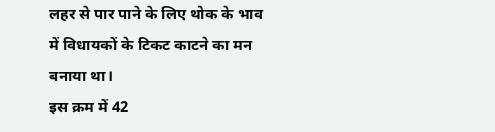लहर से पार पाने के लिए थोक के भाव में विधायकों के टिकट काटने का मन बनाया था।
इस क्रम में 42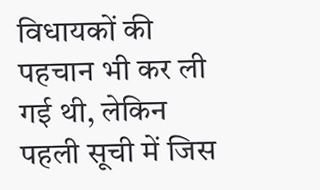विधायकों की पहचान भी कर ली गई थी, लेकिन पहली सूची में जिस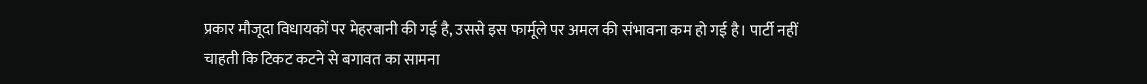प्रकार मौजूदा विधायकों पर मेहरबानी की गई है, उससे इस फार्मूले पर अमल की संभावना कम हो गई है। पार्टी नहीं चाहती कि टिकट कटने से बगावत का सामना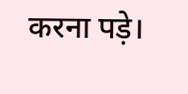करना पड़े।